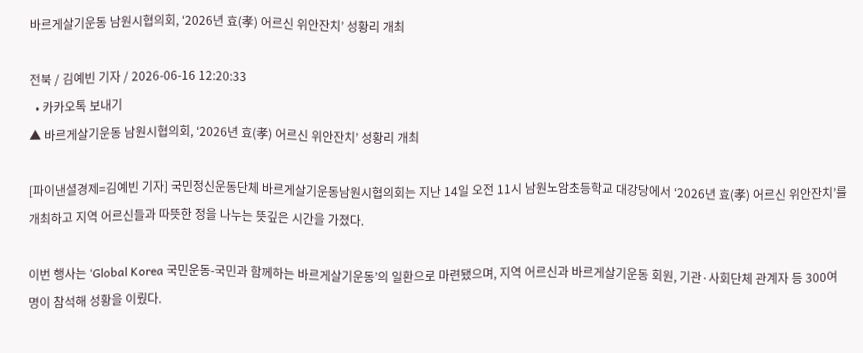바르게살기운동 남원시협의회, ‘2026년 효(孝) 어르신 위안잔치’ 성황리 개최

전북 / 김예빈 기자 / 2026-06-16 12:20:33
  • 카카오톡 보내기
▲ 바르게살기운동 남원시협의회, ‘2026년 효(孝) 어르신 위안잔치’ 성황리 개최

[파이낸셜경제=김예빈 기자] 국민정신운동단체 바르게살기운동남원시협의회는 지난 14일 오전 11시 남원노암초등학교 대강당에서 ‘2026년 효(孝) 어르신 위안잔치’를 개최하고 지역 어르신들과 따뜻한 정을 나누는 뜻깊은 시간을 가졌다.

이번 행사는 ‘Global Korea 국민운동-국민과 함께하는 바르게살기운동’의 일환으로 마련됐으며, 지역 어르신과 바르게살기운동 회원, 기관·사회단체 관계자 등 300여 명이 참석해 성황을 이뤘다.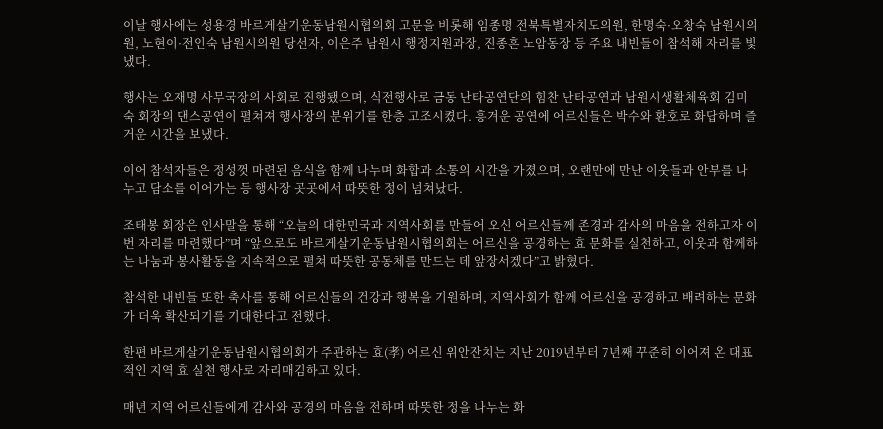이날 행사에는 성용경 바르게살기운동남원시협의회 고문을 비롯해 임종명 전북특별자치도의원, 한명숙·오창숙 남원시의원, 노현이·전인숙 남원시의원 당선자, 이은주 남원시 행정지원과장, 진종흔 노암동장 등 주요 내빈들이 참석해 자리를 빛냈다.

행사는 오재명 사무국장의 사회로 진행됐으며, 식전행사로 금동 난타공연단의 힘찬 난타공연과 남원시생활체육회 김미숙 회장의 댄스공연이 펼쳐져 행사장의 분위기를 한층 고조시켰다. 흥겨운 공연에 어르신들은 박수와 환호로 화답하며 즐거운 시간을 보냈다.

이어 참석자들은 정성껏 마련된 음식을 함께 나누며 화합과 소통의 시간을 가졌으며, 오랜만에 만난 이웃들과 안부를 나누고 담소를 이어가는 등 행사장 곳곳에서 따뜻한 정이 넘쳐났다.

조태봉 회장은 인사말을 통해 “오늘의 대한민국과 지역사회를 만들어 오신 어르신들께 존경과 감사의 마음을 전하고자 이번 자리를 마련했다”며 “앞으로도 바르게살기운동남원시협의회는 어르신을 공경하는 효 문화를 실천하고, 이웃과 함께하는 나눔과 봉사활동을 지속적으로 펼쳐 따뜻한 공동체를 만드는 데 앞장서겠다”고 밝혔다.

참석한 내빈들 또한 축사를 통해 어르신들의 건강과 행복을 기원하며, 지역사회가 함께 어르신을 공경하고 배려하는 문화가 더욱 확산되기를 기대한다고 전했다.

한편 바르게살기운동남원시협의회가 주관하는 효(孝) 어르신 위안잔치는 지난 2019년부터 7년째 꾸준히 이어져 온 대표적인 지역 효 실천 행사로 자리매김하고 있다.

매년 지역 어르신들에게 감사와 공경의 마음을 전하며 따뜻한 정을 나누는 화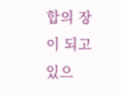합의 장이 되고 있으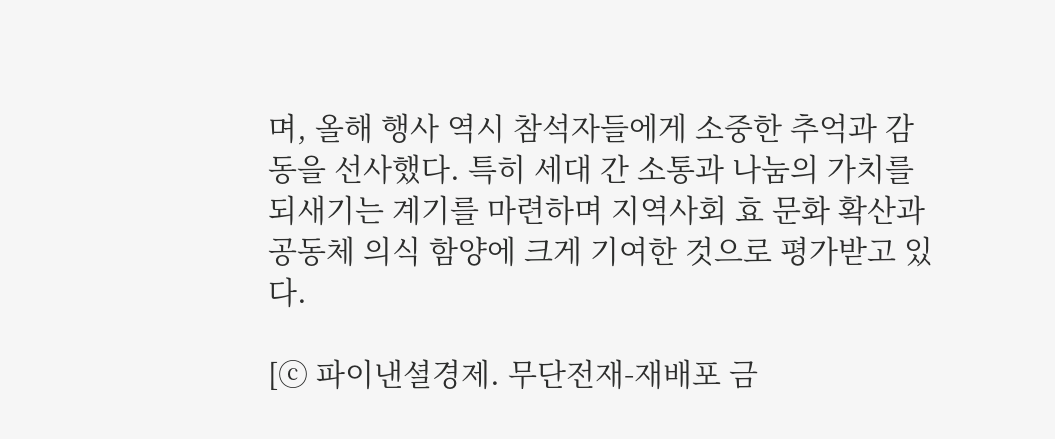며, 올해 행사 역시 참석자들에게 소중한 추억과 감동을 선사했다. 특히 세대 간 소통과 나눔의 가치를 되새기는 계기를 마련하며 지역사회 효 문화 확산과 공동체 의식 함양에 크게 기여한 것으로 평가받고 있다.

[ⓒ 파이낸셜경제. 무단전재-재배포 금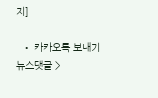지]

  • 카카오톡 보내기
뉴스댓글 >